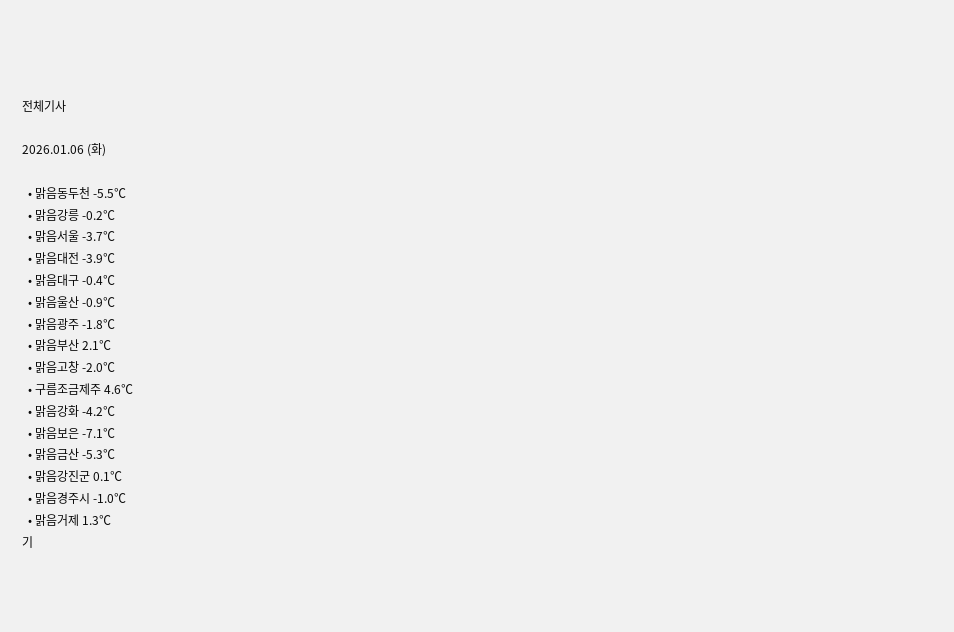전체기사

2026.01.06 (화)

  • 맑음동두천 -5.5℃
  • 맑음강릉 -0.2℃
  • 맑음서울 -3.7℃
  • 맑음대전 -3.9℃
  • 맑음대구 -0.4℃
  • 맑음울산 -0.9℃
  • 맑음광주 -1.8℃
  • 맑음부산 2.1℃
  • 맑음고창 -2.0℃
  • 구름조금제주 4.6℃
  • 맑음강화 -4.2℃
  • 맑음보은 -7.1℃
  • 맑음금산 -5.3℃
  • 맑음강진군 0.1℃
  • 맑음경주시 -1.0℃
  • 맑음거제 1.3℃
기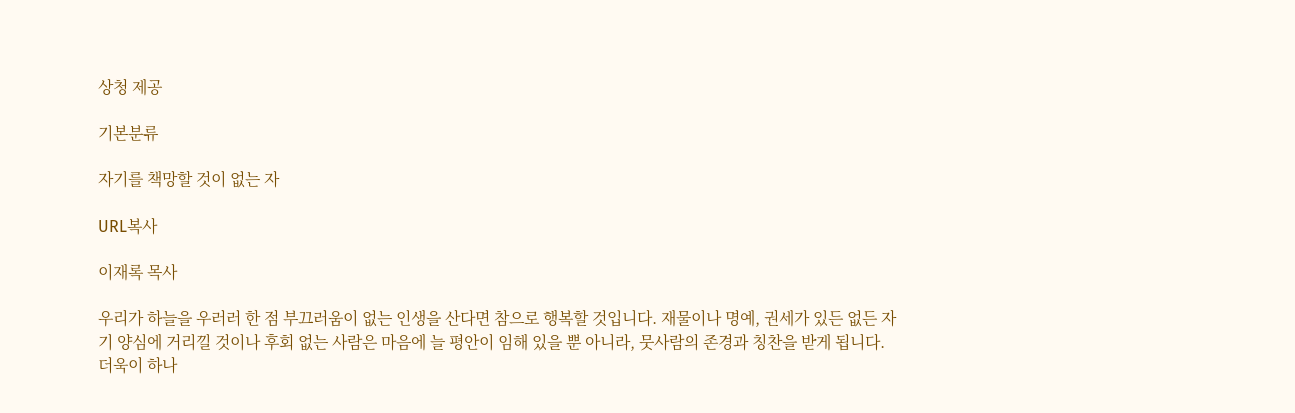상청 제공

기본분류

자기를 책망할 것이 없는 자

URL복사

이재록 목사

우리가 하늘을 우러러 한 점 부끄러움이 없는 인생을 산다면 참으로 행복할 것입니다. 재물이나 명예, 권세가 있든 없든 자기 양심에 거리낄 것이나 후회 없는 사람은 마음에 늘 평안이 임해 있을 뿐 아니라, 뭇사람의 존경과 칭찬을 받게 됩니다. 더욱이 하나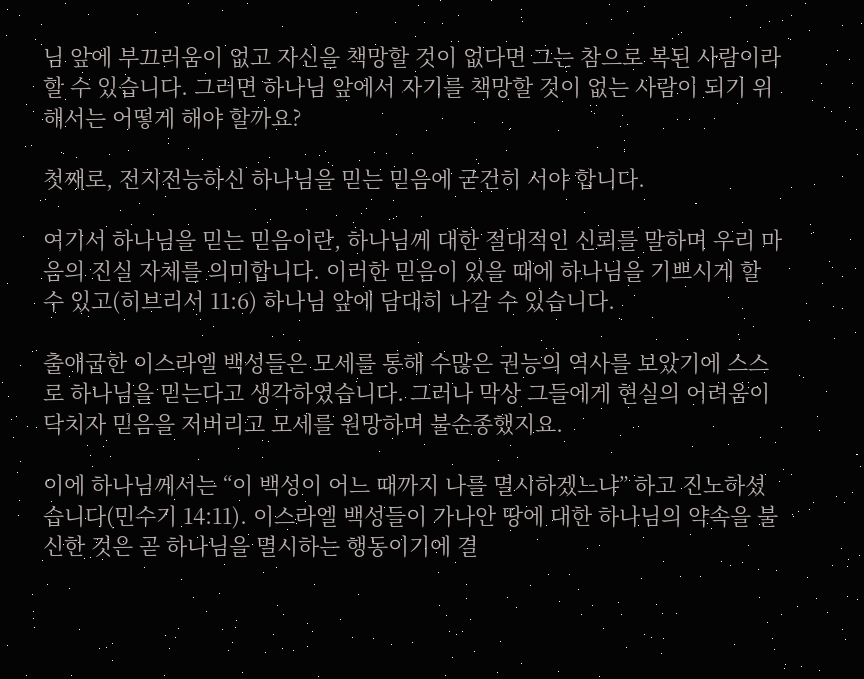님 앞에 부끄러움이 없고 자신을 책망할 것이 없다면 그는 참으로 복된 사람이라 할 수 있습니다. 그러면 하나님 앞에서 자기를 책망할 것이 없는 사람이 되기 위해서는 어떻게 해야 할까요?

첫째로, 전지전능하신 하나님을 믿는 믿음에 굳건히 서야 합니다.

여기서 하나님을 믿는 믿음이란, 하나님께 대한 절대적인 신뢰를 말하며 우리 마음의 진실 자체를 의미합니다. 이러한 믿음이 있을 때에 하나님을 기쁘시게 할 수 있고(히브리서 11:6) 하나님 앞에 담대히 나갈 수 있습니다.

출애굽한 이스라엘 백성들은 모세를 통해 수많은 권능의 역사를 보았기에 스스로 하나님을 믿는다고 생각하였습니다. 그러나 막상 그들에게 현실의 어려움이 닥치자 믿음을 저버리고 모세를 원망하며 불순종했지요.

이에 하나님께서는 “이 백성이 어느 때까지 나를 멸시하겠느냐” 하고 진노하셨습니다(민수기 14:11). 이스라엘 백성들이 가나안 땅에 대한 하나님의 약속을 불신한 것은 곧 하나님을 멸시하는 행동이기에 결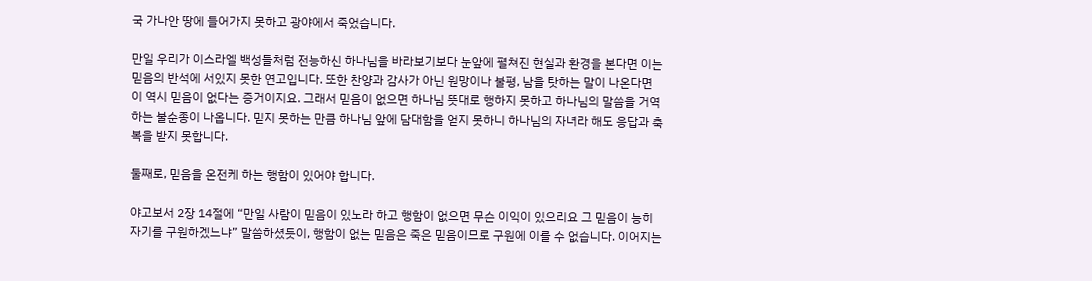국 가나안 땅에 들어가지 못하고 광야에서 죽었습니다.

만일 우리가 이스라엘 백성들처럼 전능하신 하나님을 바라보기보다 눈앞에 펼쳐진 현실과 환경을 본다면 이는 믿음의 반석에 서있지 못한 연고입니다. 또한 찬양과 감사가 아닌 원망이나 불평, 남을 탓하는 말이 나온다면 이 역시 믿음이 없다는 증거이지요. 그래서 믿음이 없으면 하나님 뜻대로 행하지 못하고 하나님의 말씀을 거역하는 불순종이 나옵니다. 믿지 못하는 만큼 하나님 앞에 담대함을 얻지 못하니 하나님의 자녀라 해도 응답과 축복을 받지 못합니다.

둘째로, 믿음을 온전케 하는 행함이 있어야 합니다.

야고보서 2장 14절에 “만일 사람이 믿음이 있노라 하고 행함이 없으면 무슨 이익이 있으리요 그 믿음이 능히 자기를 구원하겠느냐” 말씀하셨듯이, 행함이 없는 믿음은 죽은 믿음이므로 구원에 이를 수 없습니다. 이어지는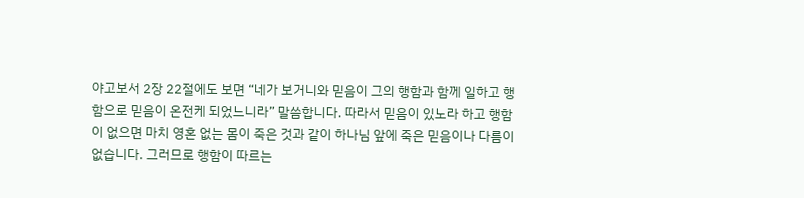야고보서 2장 22절에도 보면 “네가 보거니와 믿음이 그의 행함과 함께 일하고 행함으로 믿음이 온전케 되었느니라” 말씀합니다. 따라서 믿음이 있노라 하고 행함이 없으면 마치 영혼 없는 몸이 죽은 것과 같이 하나님 앞에 죽은 믿음이나 다름이 없습니다. 그러므로 행함이 따르는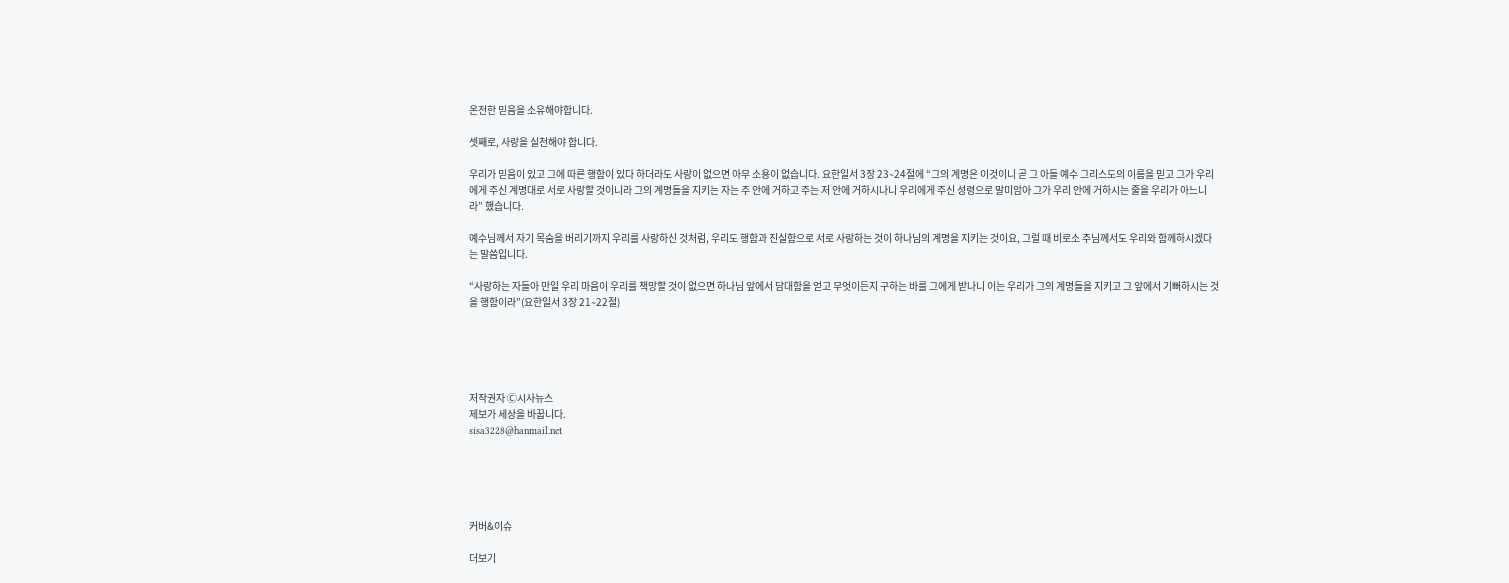온전한 믿음을 소유해야합니다.

셋째로, 사랑을 실천해야 합니다.

우리가 믿음이 있고 그에 따른 행함이 있다 하더라도 사랑이 없으면 아무 소용이 없습니다. 요한일서 3장 23∼24절에 “그의 계명은 이것이니 곧 그 아들 예수 그리스도의 이름을 믿고 그가 우리에게 주신 계명대로 서로 사랑할 것이니라 그의 계명들을 지키는 자는 주 안에 거하고 주는 저 안에 거하시나니 우리에게 주신 성령으로 말미암아 그가 우리 안에 거하시는 줄을 우리가 아느니라” 했습니다.

예수님께서 자기 목숨을 버리기까지 우리를 사랑하신 것처럼, 우리도 행함과 진실함으로 서로 사랑하는 것이 하나님의 계명을 지키는 것이요, 그럴 때 비로소 주님께서도 우리와 함께하시겠다는 말씀입니다.

“사랑하는 자들아 만일 우리 마음이 우리를 책망할 것이 없으면 하나님 앞에서 담대함을 얻고 무엇이든지 구하는 바를 그에게 받나니 이는 우리가 그의 계명들을 지키고 그 앞에서 기뻐하시는 것을 행함이라”(요한일서 3장 21∼22절)





저작권자 Ⓒ시사뉴스
제보가 세상을 바꿉니다.
sisa3228@hanmail.net





커버&이슈

더보기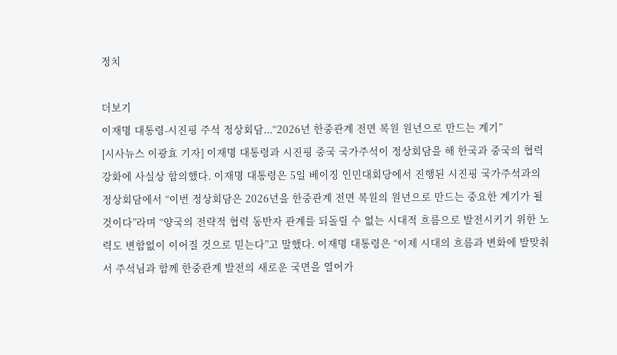정치

더보기
이재명 대통령-시진핑 주석 정상회담...“2026년 한중관계 전면 복원 원년으로 만드는 계기”
[시사뉴스 이광효 기자] 이재명 대통령과 시진핑 중국 국가주석이 정상회담을 해 한국과 중국의 협력 강화에 사실상 합의했다. 이재명 대통령은 5일 베이징 인민대회당에서 진행된 시진핑 국가주석과의 정상회담에서 “이번 정상회담은 2026년을 한중관계 전면 복원의 원년으로 만드는 중요한 계기가 될 것이다”라며 “양국의 전략적 협력 동반자 관계를 되돌릴 수 없는 시대적 흐름으로 발전시키기 위한 노력도 변함없이 이어질 것으로 믿는다”고 말했다. 이재명 대통령은 “이제 시대의 흐름과 변화에 발맞춰서 주석님과 함께 한중관계 발전의 새로운 국면을 열어가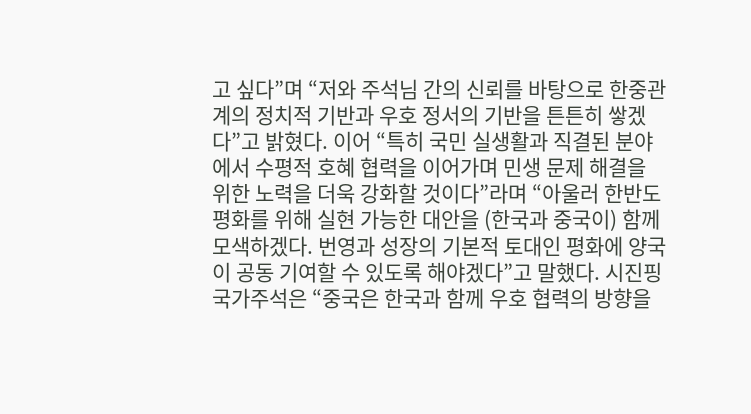고 싶다”며 “저와 주석님 간의 신뢰를 바탕으로 한중관계의 정치적 기반과 우호 정서의 기반을 튼튼히 쌓겠다”고 밝혔다. 이어 “특히 국민 실생활과 직결된 분야에서 수평적 호혜 협력을 이어가며 민생 문제 해결을 위한 노력을 더욱 강화할 것이다”라며 “아울러 한반도 평화를 위해 실현 가능한 대안을 (한국과 중국이) 함께 모색하겠다. 번영과 성장의 기본적 토대인 평화에 양국이 공동 기여할 수 있도록 해야겠다”고 말했다. 시진핑 국가주석은 “중국은 한국과 함께 우호 협력의 방향을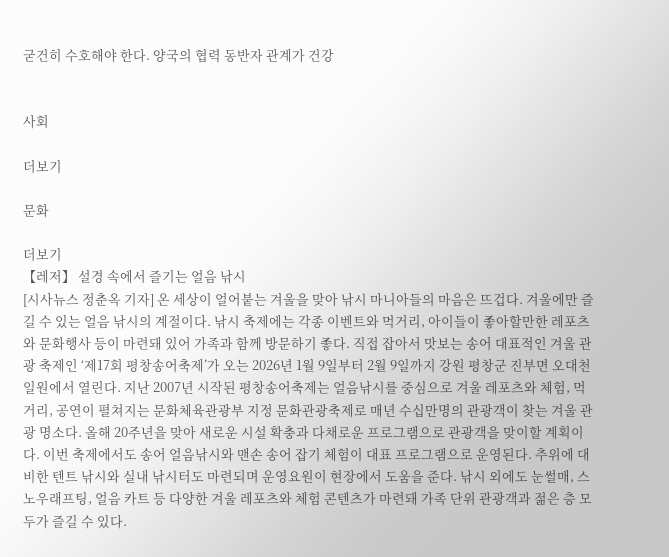굳건히 수호해야 한다. 양국의 협력 동반자 관계가 건강


사회

더보기

문화

더보기
【레저】 설경 속에서 즐기는 얼음 낚시
[시사뉴스 정춘옥 기자] 온 세상이 얼어붙는 겨울을 맞아 낚시 마니아들의 마음은 뜨겁다. 겨울에만 즐길 수 있는 얼음 낚시의 계절이다. 낚시 축제에는 각종 이벤트와 먹거리, 아이들이 좋아할만한 레포츠와 문화행사 등이 마련돼 있어 가족과 함께 방문하기 좋다. 직접 잡아서 맛보는 송어 대표적인 겨울 관광 축제인 ‘제17회 평창송어축제’가 오는 2026년 1월 9일부터 2월 9일까지 강원 평창군 진부면 오대천 일원에서 열린다. 지난 2007년 시작된 평창송어축제는 얼음낚시를 중심으로 겨울 레포츠와 체험, 먹거리, 공연이 펼쳐지는 문화체육관광부 지정 문화관광축제로 매년 수십만명의 관광객이 찾는 겨울 관광 명소다. 올해 20주년을 맞아 새로운 시설 확충과 다채로운 프로그램으로 관광객을 맞이할 계획이다. 이번 축제에서도 송어 얼음낚시와 맨손 송어 잡기 체험이 대표 프로그램으로 운영된다. 추위에 대비한 텐트 낚시와 실내 낚시터도 마련되며 운영요원이 현장에서 도움을 준다. 낚시 외에도 눈썰매, 스노우래프팅, 얼음 카트 등 다양한 겨울 레포츠와 체험 콘텐츠가 마련돼 가족 단위 관광객과 젊은 층 모두가 즐길 수 있다.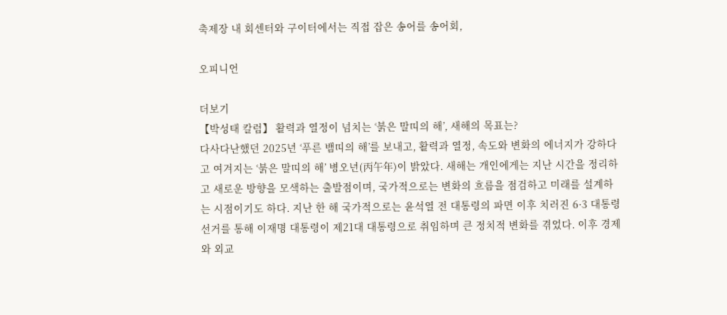축제장 내 회센터와 구이터에서는 직접 잡은 송어를 송어회,

오피니언

더보기
【박성태 칼럼】 활력과 열정이 넘치는 ‘붉은 말띠의 해’, 새해의 목표는?
다사다난했던 2025년 ‘푸른 뱀띠의 해’를 보내고, 활력과 열정, 속도와 변화의 에너지가 강하다고 여겨지는 ‘붉은 말띠의 해’ 병오년(丙午年)이 밝았다. 새해는 개인에게는 지난 시간을 정리하고 새로운 방향을 모색하는 출발점이며, 국가적으로는 변화의 흐름을 점검하고 미래를 설계하는 시점이기도 하다. 지난 한 해 국가적으로는 윤석열 전 대통령의 파면 이후 치러진 6·3 대통령 선거를 통해 이재명 대통령이 제21대 대통령으로 취임하며 큰 정치적 변화를 겪었다. 이후 경제와 외교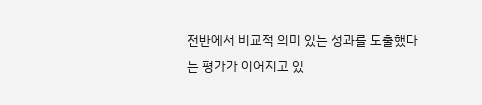전반에서 비교적 의미 있는 성과를 도출했다는 평가가 이어지고 있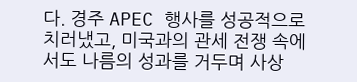다. 경주 APEC 행사를 성공적으로 치러냈고, 미국과의 관세 전쟁 속에서도 나름의 성과를 거두며 사상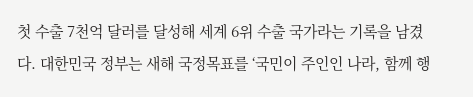첫 수출 7천억 달러를 달성해 세계 6위 수출 국가라는 기록을 남겼다. 대한민국 정부는 새해 국정목표를 ‘국민이 주인인 나라, 함께 행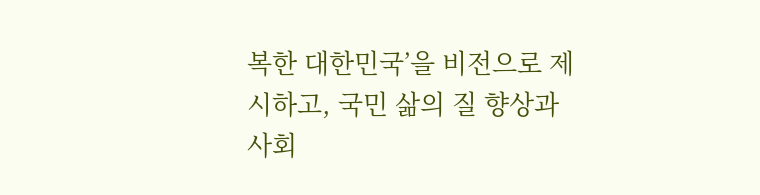복한 대한민국’을 비전으로 제시하고, 국민 삶의 질 향상과 사회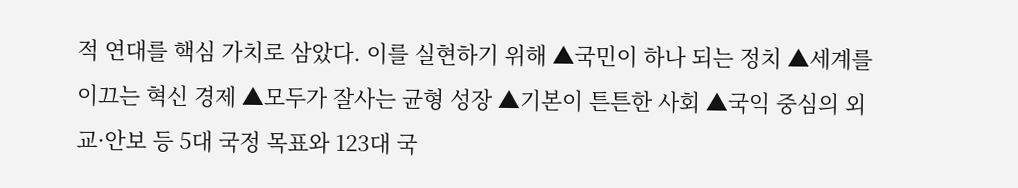적 연대를 핵심 가치로 삼았다. 이를 실현하기 위해 ▲국민이 하나 되는 정치 ▲세계를 이끄는 혁신 경제 ▲모두가 잘사는 균형 성장 ▲기본이 튼튼한 사회 ▲국익 중심의 외교·안보 등 5대 국정 목표와 123대 국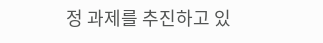정 과제를 추진하고 있